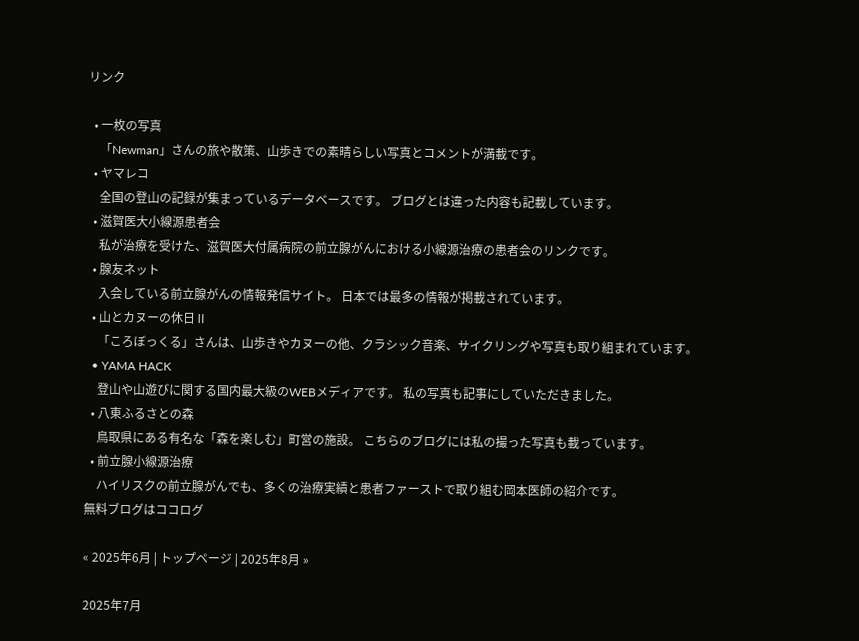リンク

  • 一枚の写真
    「Newman」さんの旅や散策、山歩きでの素晴らしい写真とコメントが満載です。
  • ヤマレコ
    全国の登山の記録が集まっているデータベースです。 ブログとは違った内容も記載しています。
  • 滋賀医大小線源患者会
    私が治療を受けた、滋賀医大付属病院の前立腺がんにおける小線源治療の患者会のリンクです。
  • 腺友ネット
    入会している前立腺がんの情報発信サイト。 日本では最多の情報が掲載されています。
  • 山とカヌーの休日Ⅱ
    「ころぼっくる」さんは、山歩きやカヌーの他、クラシック音楽、サイクリングや写真も取り組まれています。
  • YAMA HACK
    登山や山遊びに関する国内最大級のWEBメディアです。 私の写真も記事にしていただきました。
  • 八東ふるさとの森
    鳥取県にある有名な「森を楽しむ」町営の施設。 こちらのブログには私の撮った写真も載っています。
  • 前立腺小線源治療
    ハイリスクの前立腺がんでも、多くの治療実績と患者ファーストで取り組む岡本医師の紹介です。
無料ブログはココログ

« 2025年6月 | トップページ | 2025年8月 »

2025年7月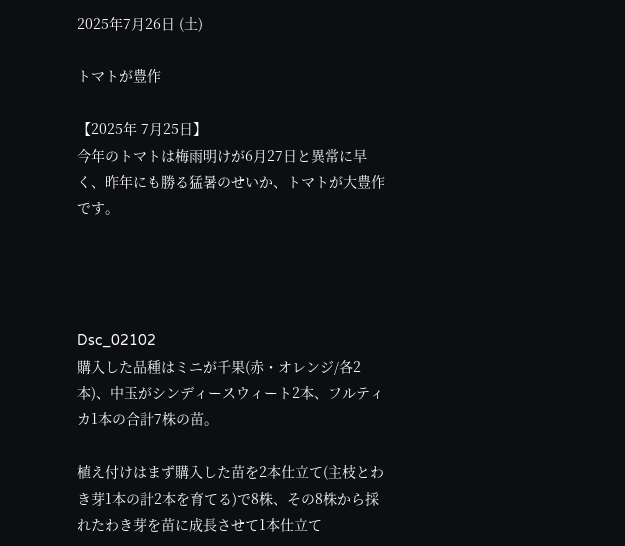2025年7月26日 (土)

トマトが豊作

【2025年 7月25日】
今年のトマトは梅雨明けが6月27日と異常に早く、昨年にも勝る猛暑のせいか、トマトが大豊作です。




Dsc_02102
購入した品種はミニが千果(赤・オレンジ/各2本)、中玉がシンディースウィート2本、フルティカ1本の合計7株の苗。

植え付けはまず購入した苗を2本仕立て(主枝とわき芽1本の計2本を育てる)で8株、その8株から採れたわき芽を苗に成長させて1本仕立て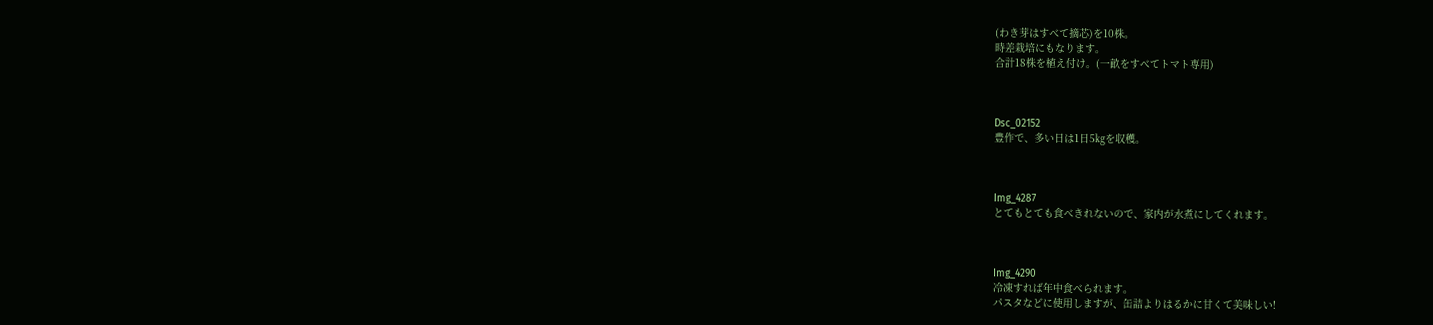(わき芽はすべて摘芯)を10株。
時差栽培にもなります。
合計18株を植え付け。(一畝をすべてトマト専用)



Dsc_02152
豊作で、多い日は1日5㎏を収穫。



Img_4287
とてもとても食べきれないので、家内が水煮にしてくれます。



Img_4290
冷凍すれば年中食べられます。
パスタなどに使用しますが、缶詰よりはるかに甘くて美味しい!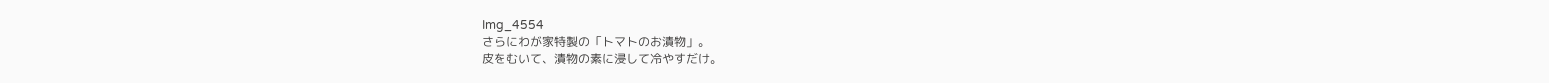Img_4554
さらにわが家特製の「トマトのお漬物」。
皮をむいて、漬物の素に浸して冷やすだけ。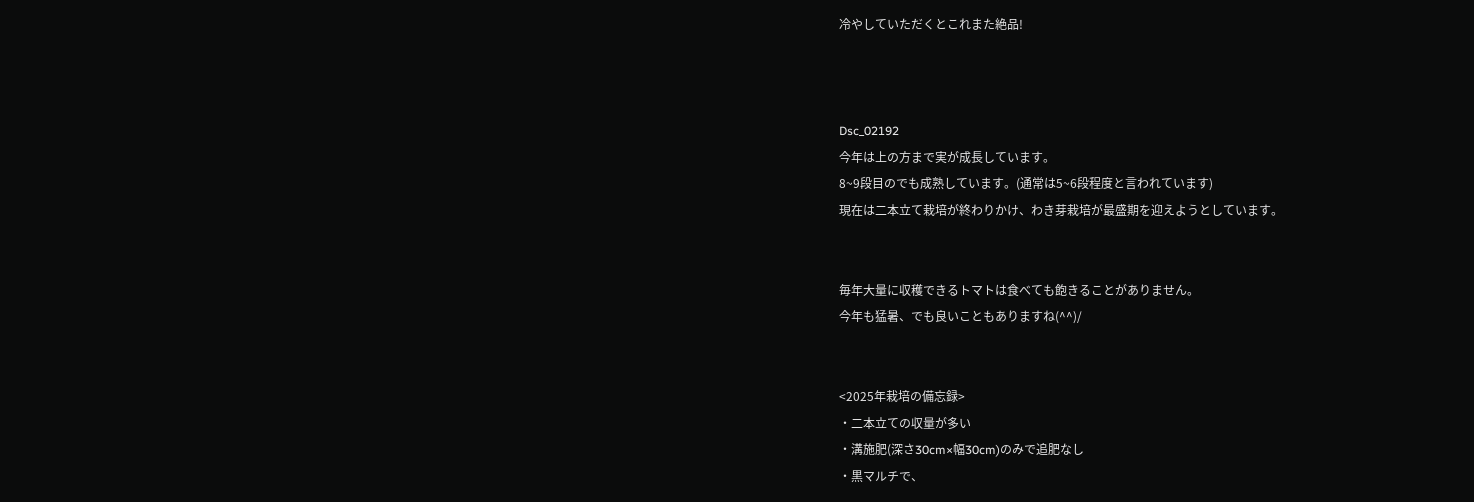冷やしていただくとこれまた絶品!



Dsc_02192
今年は上の方まで実が成長しています。
8~9段目のでも成熟しています。(通常は5~6段程度と言われています)
現在は二本立て栽培が終わりかけ、わき芽栽培が最盛期を迎えようとしています。


毎年大量に収穫できるトマトは食べても飽きることがありません。
今年も猛暑、でも良いこともありますね(^^)/


<2025年栽培の備忘録>
・二本立ての収量が多い
・溝施肥(深さ30cm×幅30cm)のみで追肥なし
・黒マルチで、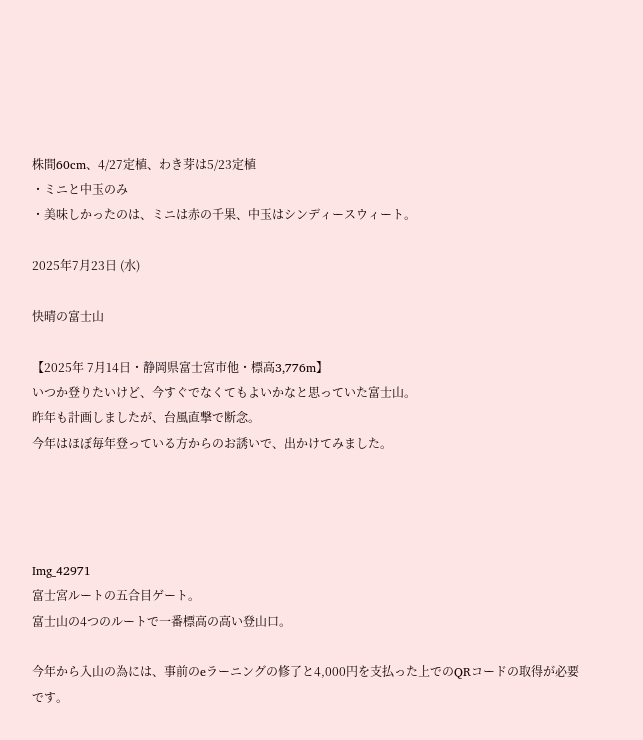株間60cm、4/27定植、わき芽は5/23定植
・ミニと中玉のみ
・美味しかったのは、ミニは赤の千果、中玉はシンディースウィート。

2025年7月23日 (水)

快晴の富士山

【2025年 7月14日・静岡県富士宮市他・標高3,776m】
いつか登りたいけど、今すぐでなくてもよいかなと思っていた富士山。
昨年も計画しましたが、台風直撃で断念。
今年はほぼ毎年登っている方からのお誘いで、出かけてみました。




Img_42971
富士宮ルートの五合目ゲート。
富士山の4つのルートで一番標高の高い登山口。

今年から入山の為には、事前のeラーニングの修了と4,000円を支払った上でのQRコードの取得が必要です。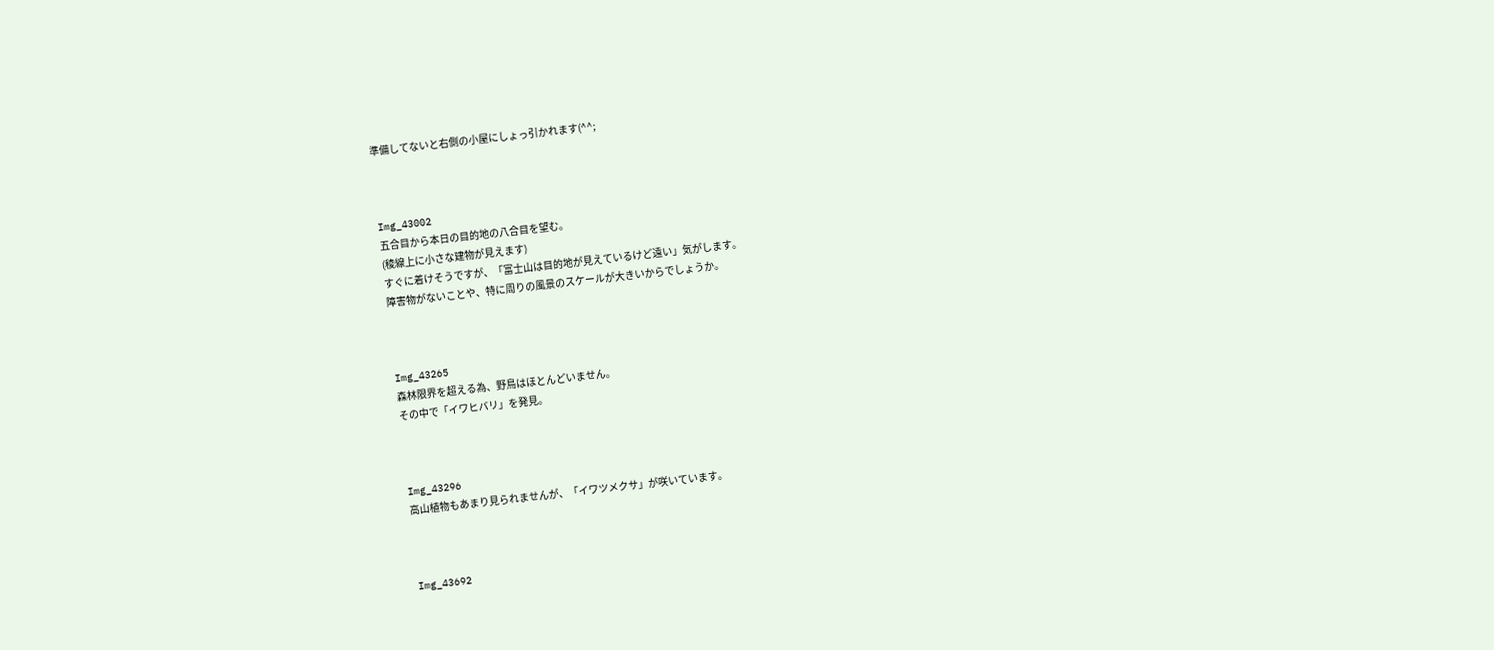準備してないと右側の小屋にしょっ引かれます(^^;



Img_43002
五合目から本日の目的地の八合目を望む。
(稜線上に小さな建物が見えます)
すぐに着けそうですが、「富士山は目的地が見えているけど遠い」気がします。
障害物がないことや、特に周りの風景のスケールが大きいからでしょうか。



Img_43265
森林限界を超える為、野鳥はほとんどいません。
その中で「イワヒバリ」を発見。



Img_43296
高山植物もあまり見られませんが、「イワツメクサ」が咲いています。



Img_43692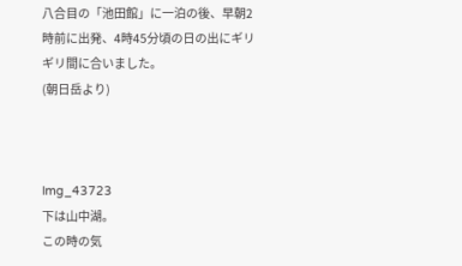八合目の「池田館」に一泊の後、早朝2時前に出発、4時45分頃の日の出にギリギリ間に合いました。
(朝日岳より)



Img_43723
下は山中湖。
この時の気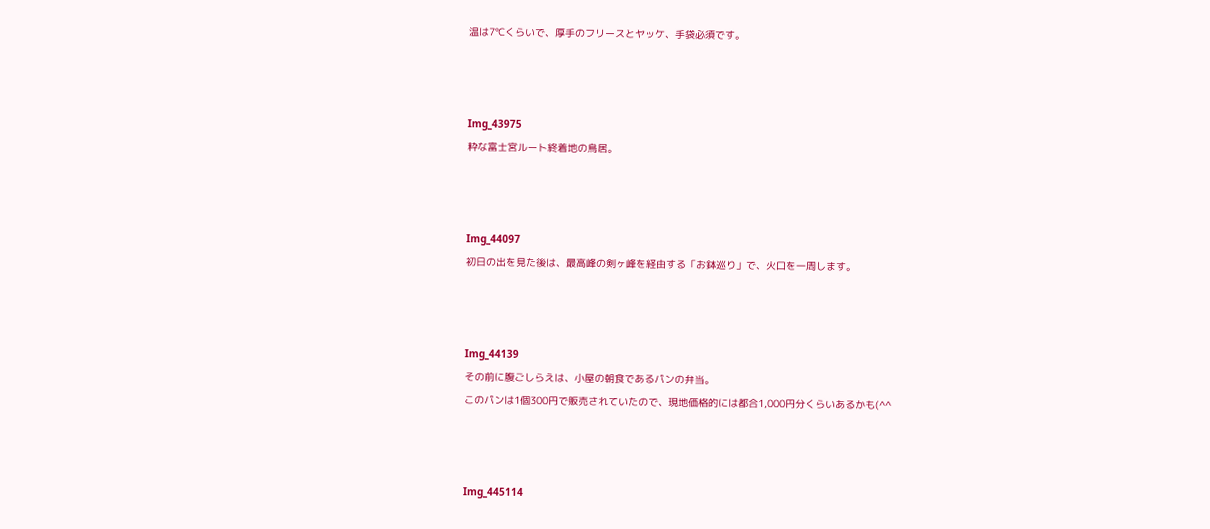温は7℃くらいで、厚手のフリースとヤッケ、手袋必須です。



Img_43975
粋な富士宮ルート終着地の鳥居。



Img_44097
初日の出を見た後は、最高峰の剣ヶ峰を経由する「お鉢巡り」で、火口を一周します。



Img_44139
その前に腹ごしらえは、小屋の朝食であるパンの弁当。
このパンは1個300円で販売されていたので、現地価格的には都合1,000円分くらいあるかも(^^



Img_445114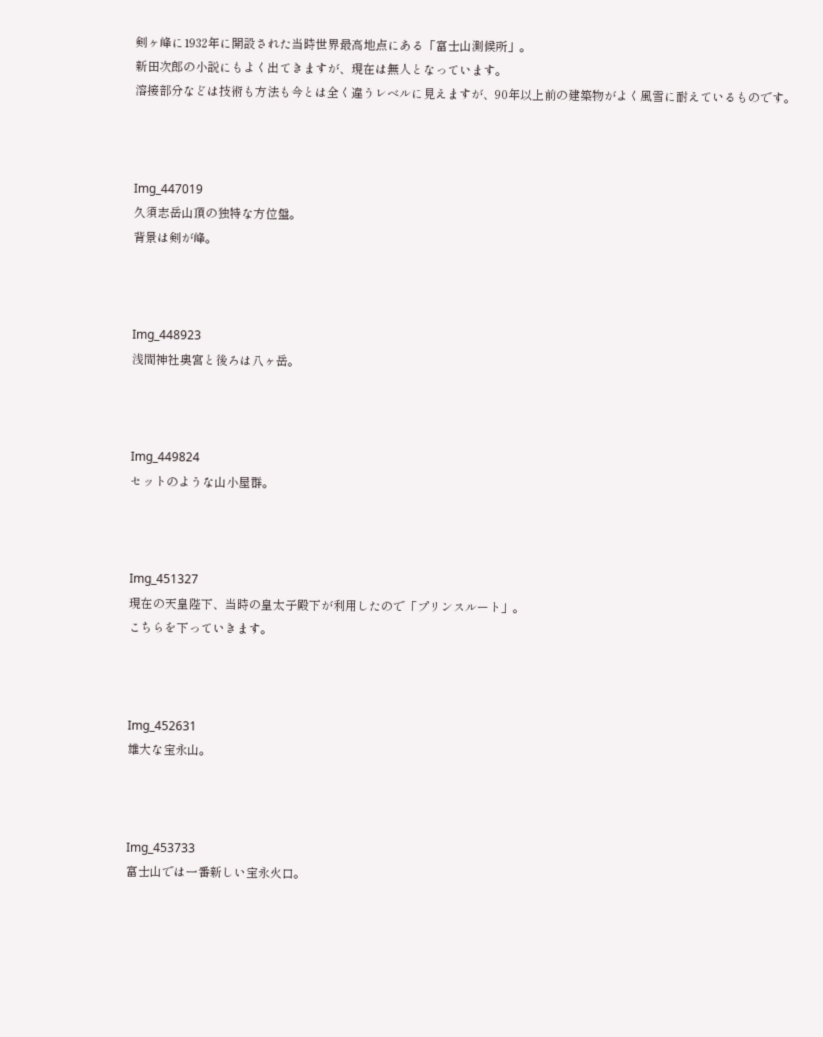剣ヶ峰に1932年に開設された当時世界最高地点にある「富士山測候所」。
新田次郎の小説にもよく出てきますが、現在は無人となっています。
溶接部分などは技術も方法も今とは全く違うレベルに見えますが、90年以上前の建築物がよく風雪に耐えているものです。



Img_447019
久須志岳山頂の独特な方位盤。
背景は剣が峰。



Img_448923
浅間神社奥宮と後ろは八ヶ岳。



Img_449824
セットのような山小屋群。



Img_451327
現在の天皇陛下、当時の皇太子殿下が利用したので「プリンスルート」。
こちらを下っていきます。



Img_452631
雄大な宝永山。



Img_453733
富士山では一番新しい宝永火口。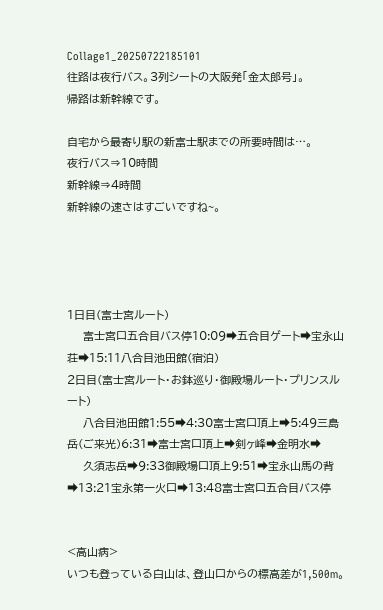Collage1_20250722185101
往路は夜行バス。3列シートの大阪発「金太郎号」。
帰路は新幹線です。

自宅から最寄り駅の新富士駅までの所要時間は…。
夜行バス⇒10時間
新幹線⇒4時間
新幹線の速さはすごいですね~。




1日目(富士宮ルート)
    富士宮口五合目バス停10:09➡五合目ゲート➡宝永山荘➡15:11八合目池田館(宿泊)
2日目(富士宮ルート・お鉢巡り・御殿場ルート・プリンスルート)
    八合目池田館1:55➡4:30富士宮口頂上➡5:49三島岳(ご来光)6:31➡富士宮口頂上➡剣ヶ峰➡金明水➡
    久須志岳➡9:33御殿場口頂上9:51➡宝永山馬の背➡13:21宝永第一火口➡13:48富士宮口五合目バス停


<高山病>
いつも登っている白山は、登山口からの標高差が1,500m。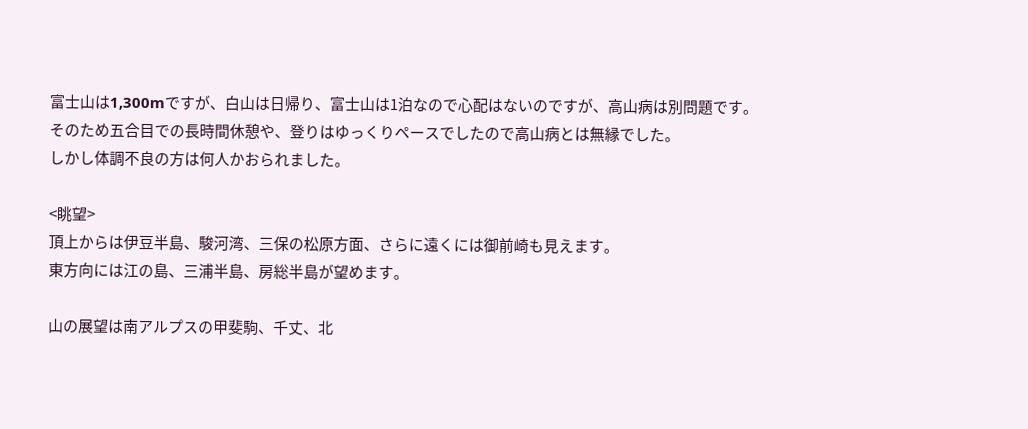富士山は1,300mですが、白山は日帰り、富士山は1泊なので心配はないのですが、高山病は別問題です。
そのため五合目での長時間休憩や、登りはゆっくりペースでしたので高山病とは無縁でした。
しかし体調不良の方は何人かおられました。

<眺望>
頂上からは伊豆半島、駿河湾、三保の松原方面、さらに遠くには御前崎も見えます。
東方向には江の島、三浦半島、房総半島が望めます。

山の展望は南アルプスの甲斐駒、千丈、北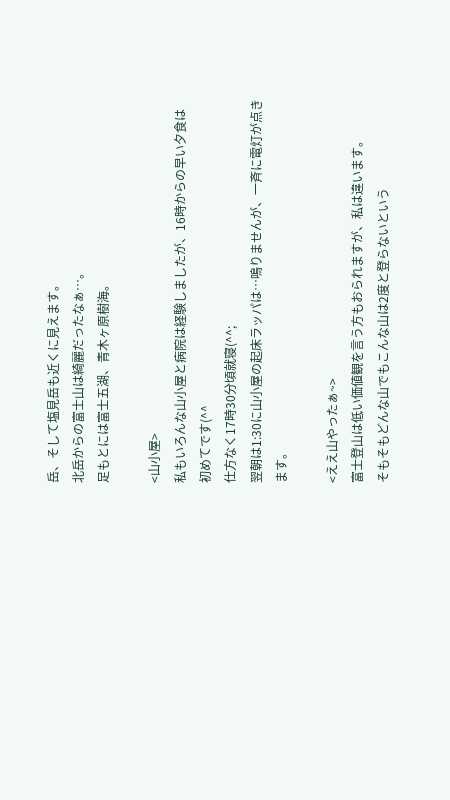岳、そして塩見岳も近くに見えます。
北岳からの富士山は綺麗だったなぁ…。
足もとには富士五湖、青木ヶ原樹海。

<山小屋>
私もいろんな山小屋と病院は経験しましたが、16時からの早い夕食は初めてです(^^
仕方なく17時30分頃就寝(^^;
翌朝は1:30に山小屋の起床ラッパは…鳴りませんが、一斉に電灯が点きます。

<ええ山やったぁ~>
富士登山は低い価値観を言う方もおられますが、私は違います。
そもそもどんな山でもこんな山は2度と登らないという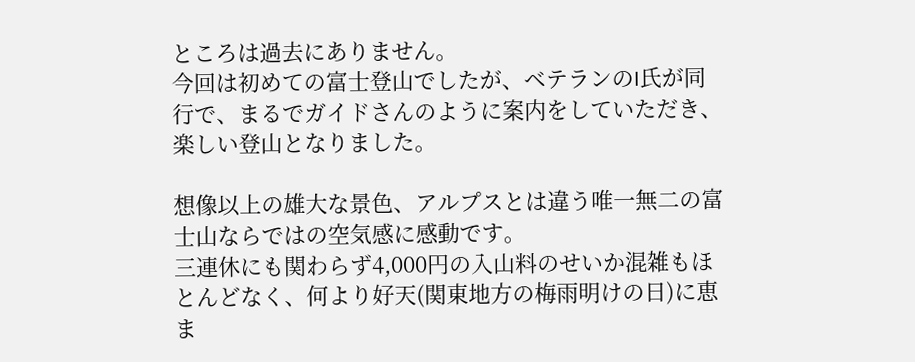ところは過去にありません。
今回は初めての富士登山でしたが、ベテランのI氏が同行で、まるでガイドさんのように案内をしていただき、楽しい登山となりました。

想像以上の雄大な景色、アルプスとは違う唯一無二の富士山ならではの空気感に感動です。
三連休にも関わらず4,000円の入山料のせいか混雑もほとんどなく、何より好天(関東地方の梅雨明けの日)に恵ま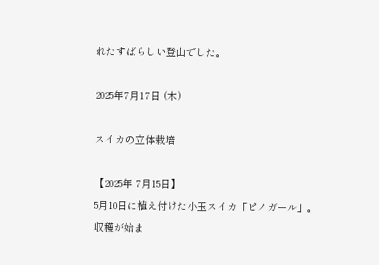れたすばらしい登山でした。

2025年7月17日 (木)

スイカの立体栽培

【2025年 7月15日】
5月10日に植え付けた小玉スイカ「ピノガール」。
収穫が始ま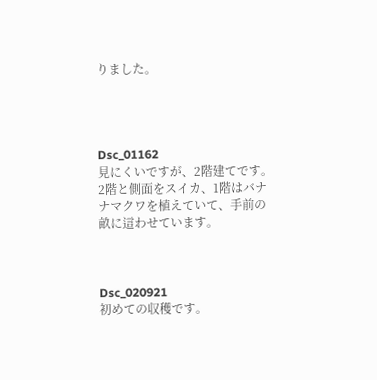りました。




Dsc_01162
見にくいですが、2階建てです。
2階と側面をスイカ、1階はバナナマクワを植えていて、手前の畝に這わせています。



Dsc_020921
初めての収穫です。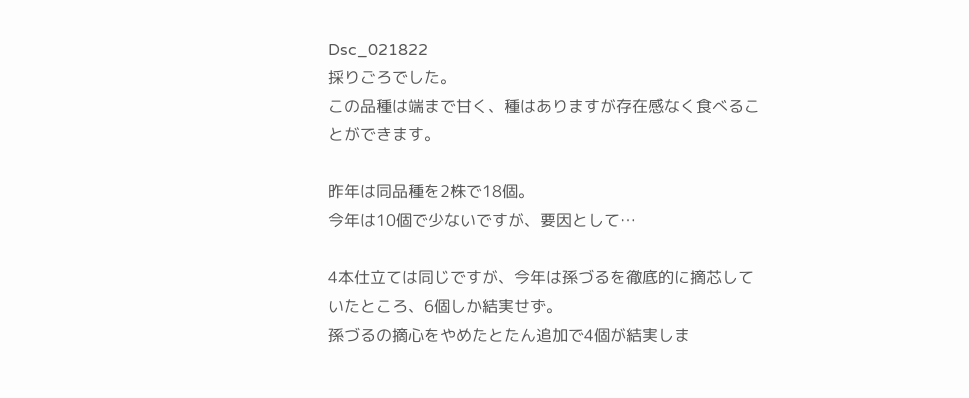Dsc_021822
採りごろでした。
この品種は端まで甘く、種はありますが存在感なく食べることができます。

昨年は同品種を2株で18個。
今年は10個で少ないですが、要因として…

4本仕立ては同じですが、今年は孫づるを徹底的に摘芯していたところ、6個しか結実せず。
孫づるの摘心をやめたとたん追加で4個が結実しま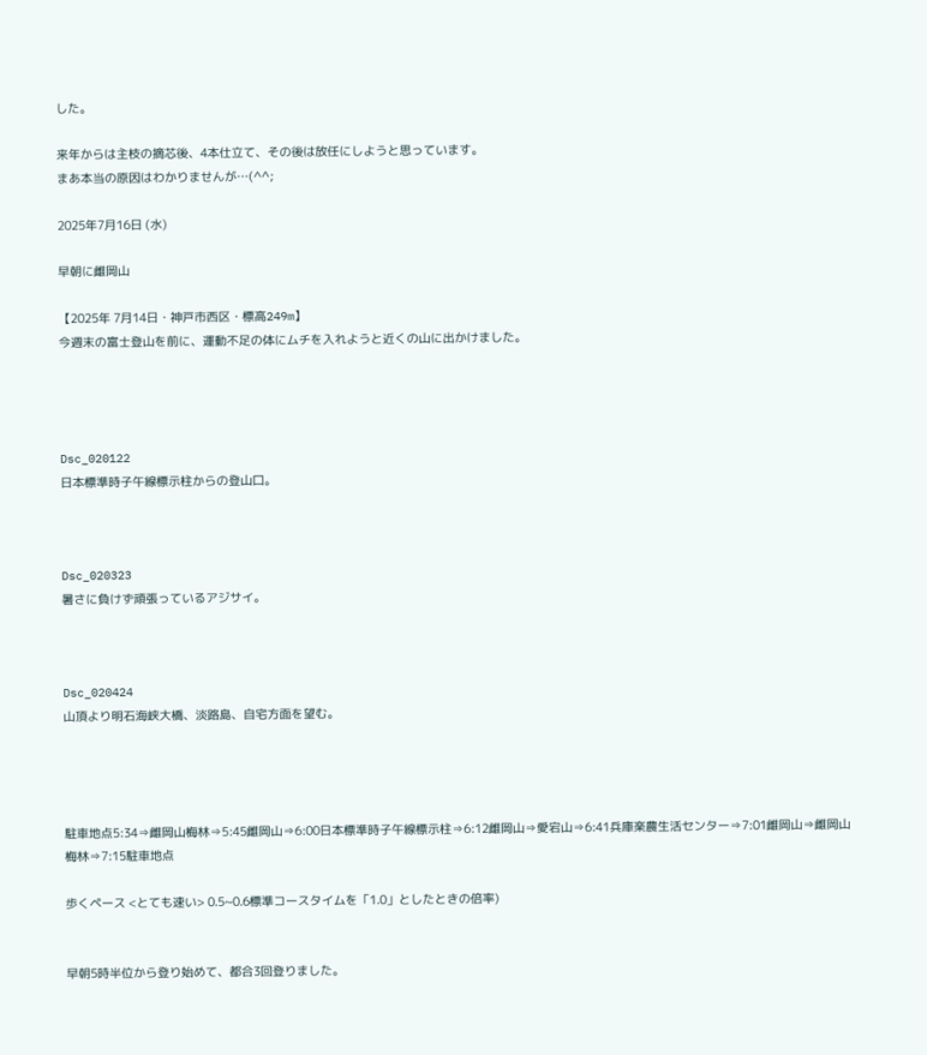した。

来年からは主枝の摘芯後、4本仕立て、その後は放任にしようと思っています。
まあ本当の原因はわかりませんが…(^^;

2025年7月16日 (水)

早朝に雌岡山

【2025年 7月14日・神戸市西区・標高249m】
今週末の富士登山を前に、運動不足の体にムチを入れようと近くの山に出かけました。




Dsc_020122
日本標準時子午線標示柱からの登山口。



Dsc_020323
暑さに負けず頑張っているアジサイ。



Dsc_020424
山頂より明石海峡大橋、淡路島、自宅方面を望む。




駐車地点5:34⇒雌岡山梅林⇒5:45雌岡山⇒6:00日本標準時子午線標示柱⇒6:12雌岡山⇒愛宕山⇒6:41兵庫楽農生活センター⇒7:01雌岡山⇒雌岡山梅林⇒7:15駐車地点

歩くペース <とても速い> 0.5~0.6標準コースタイムを「1.0」としたときの倍率)


早朝5時半位から登り始めて、都合3回登りました。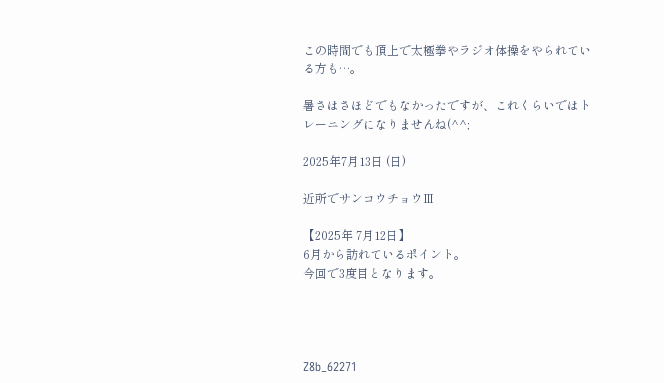この時間でも頂上で太極拳やラジオ体操をやられている方も…。

暑さはさほどでもなかったですが、これくらいではトレーニングになりませんね(^^;

2025年7月13日 (日)

近所でサンコウチョウⅢ

【2025年 7月12日】
6月から訪れているポイント。
今回で3度目となります。




Z8b_62271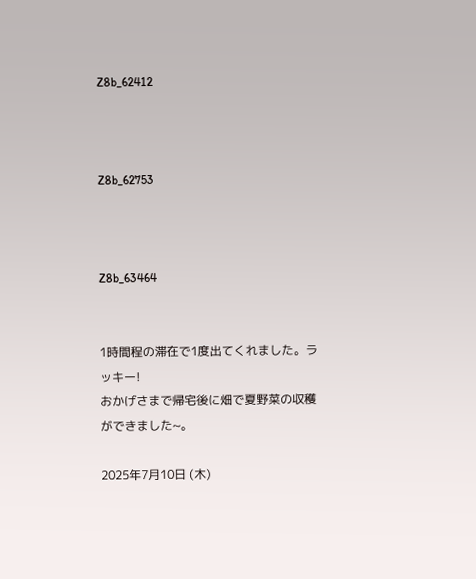Z8b_62412



Z8b_62753



Z8b_63464


1時間程の滞在で1度出てくれました。ラッキー!
おかげさまで帰宅後に畑で夏野菜の収穫ができました~。

2025年7月10日 (木)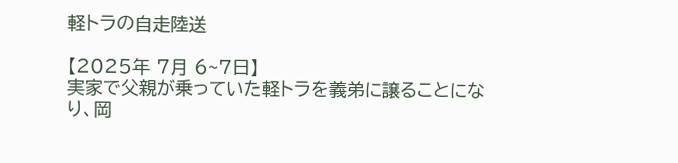軽トラの自走陸送

【2025年 7月 6~7日】
実家で父親が乗っていた軽トラを義弟に譲ることになり、岡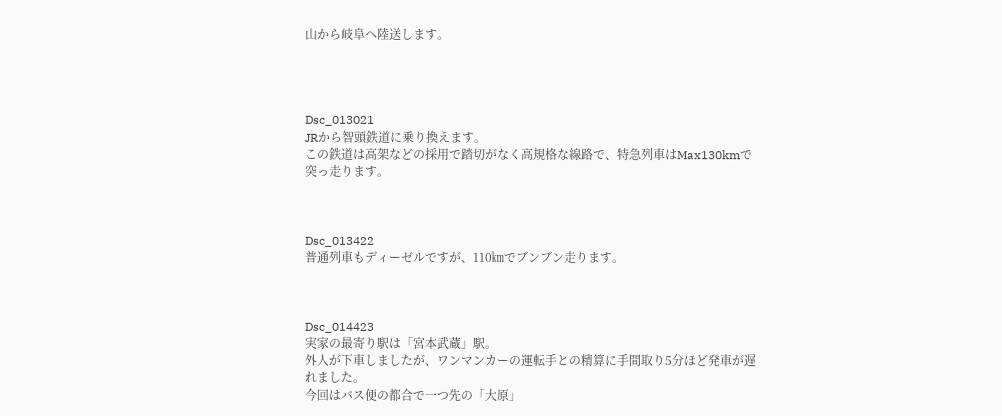山から岐阜へ陸送します。




Dsc_013021
JRから智頭鉄道に乗り換えます。
この鉄道は高架などの採用で踏切がなく高規格な線路で、特急列車はMax130kmで突っ走ります。



Dsc_013422
普通列車もディーゼルですが、110㎞でブンブン走ります。



Dsc_014423
実家の最寄り駅は「宮本武蔵」駅。
外人が下車しましたが、ワンマンカーの運転手との精算に手間取り5分ほど発車が遅れました。
今回はバス便の都合で一つ先の「大原」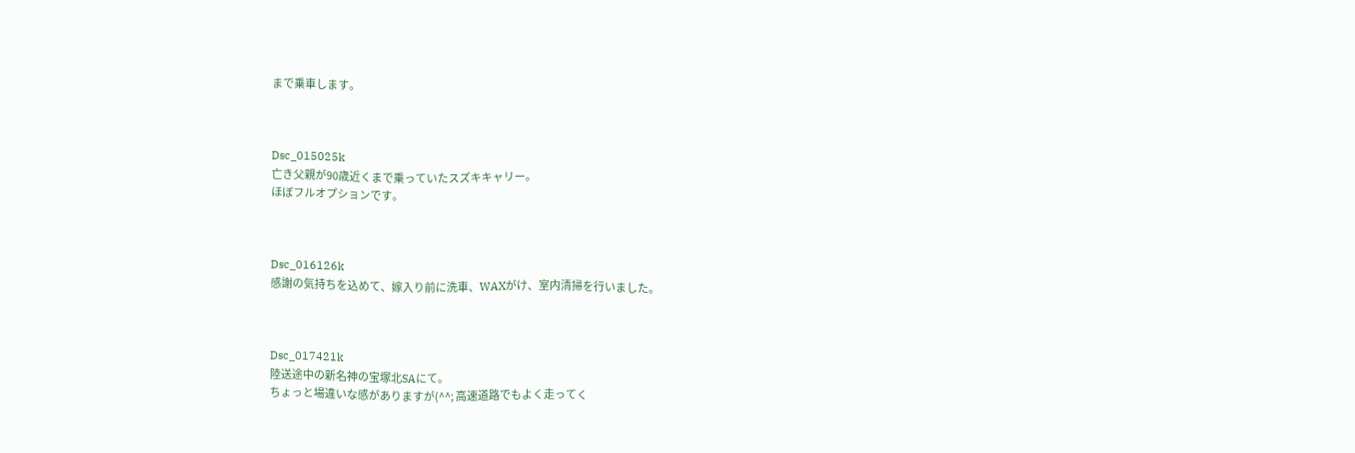まで乗車します。



Dsc_015025k
亡き父親が90歳近くまで乗っていたスズキキャリー。
ほぼフルオプションです。



Dsc_016126k
感謝の気持ちを込めて、嫁入り前に洗車、WAXがけ、室内清掃を行いました。



Dsc_017421k
陸送途中の新名神の宝塚北SAにて。
ちょっと場違いな感がありますが(^^; 高速道路でもよく走ってく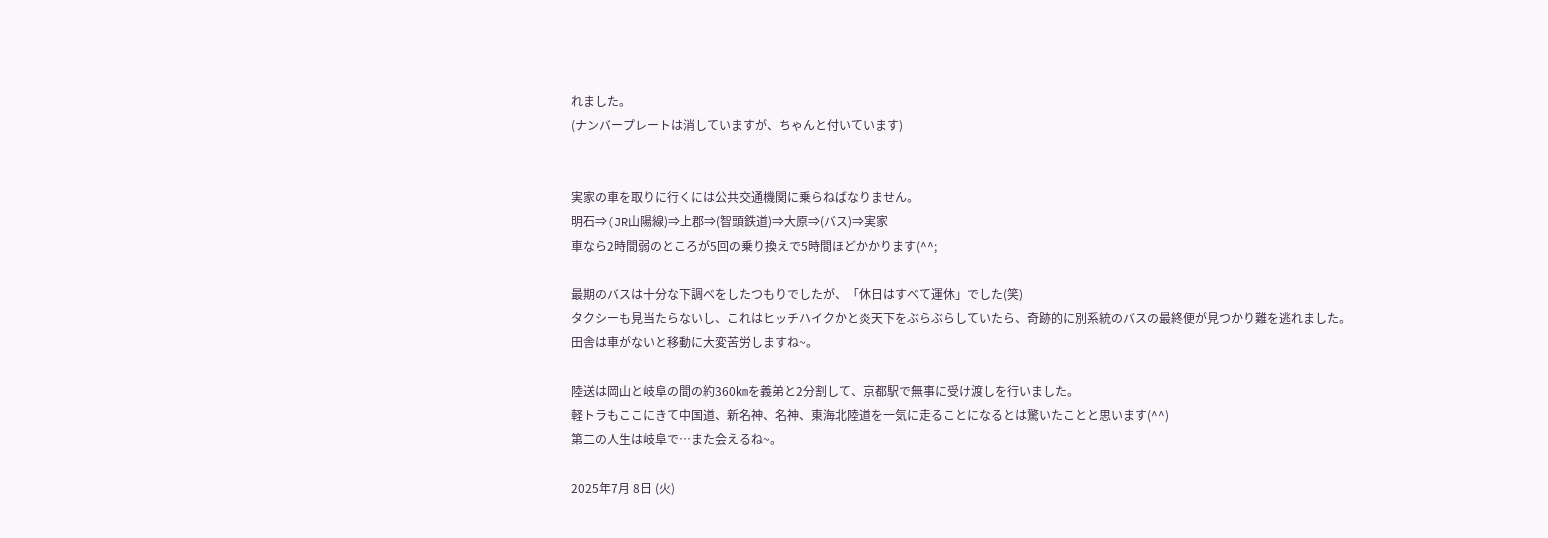れました。
(ナンバープレートは消していますが、ちゃんと付いています)


実家の車を取りに行くには公共交通機関に乗らねばなりません。
明石⇒(JR山陽線)⇒上郡⇒(智頭鉄道)⇒大原⇒(バス)⇒実家
車なら2時間弱のところが5回の乗り換えで5時間ほどかかります(^^;

最期のバスは十分な下調べをしたつもりでしたが、「休日はすべて運休」でした(笑)
タクシーも見当たらないし、これはヒッチハイクかと炎天下をぶらぶらしていたら、奇跡的に別系統のバスの最終便が見つかり難を逃れました。
田舎は車がないと移動に大変苦労しますね~。

陸送は岡山と岐阜の間の約360㎞を義弟と2分割して、京都駅で無事に受け渡しを行いました。
軽トラもここにきて中国道、新名神、名神、東海北陸道を一気に走ることになるとは驚いたことと思います(^^)
第二の人生は岐阜で…また会えるね~。

2025年7月 8日 (火)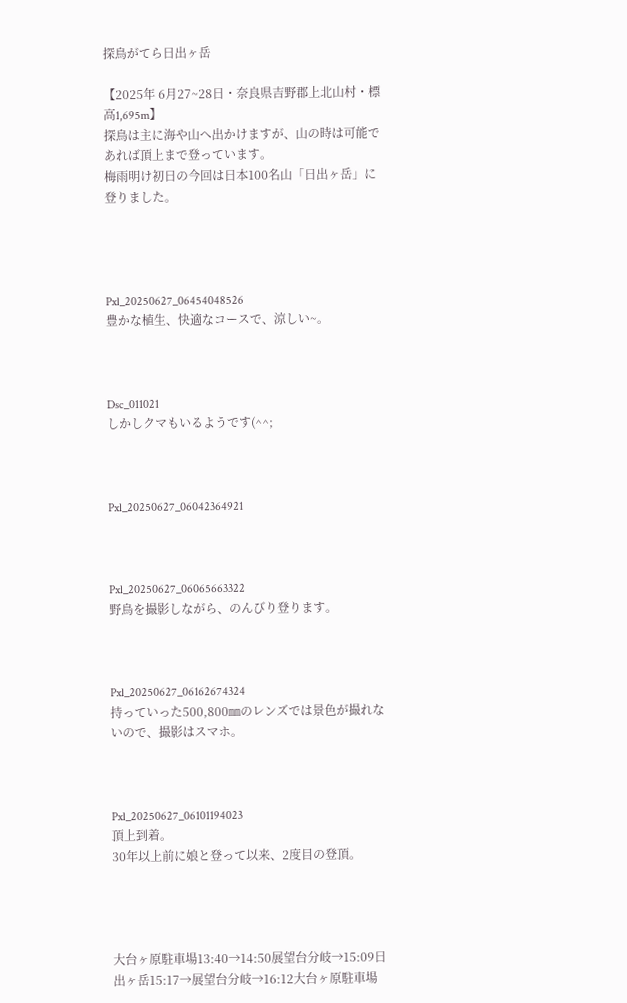探鳥がてら日出ヶ岳

【2025年 6月27~28日・奈良県吉野郡上北山村・標高1,695m】
探鳥は主に海や山へ出かけますが、山の時は可能であれば頂上まで登っています。
梅雨明け初日の今回は日本100名山「日出ヶ岳」に登りました。




Pxl_20250627_06454048526
豊かな植生、快適なコースで、涼しい~。



Dsc_011021
しかしクマもいるようです(^^;



Pxl_20250627_06042364921



Pxl_20250627_06065663322
野鳥を撮影しながら、のんびり登ります。



Pxl_20250627_06162674324
持っていった500,800㎜のレンズでは景色が撮れないので、撮影はスマホ。



Pxl_20250627_06101194023
頂上到着。
30年以上前に娘と登って以来、2度目の登頂。




大台ヶ原駐車場13:40→14:50展望台分岐→15:09日出ヶ岳15:17→展望台分岐→16:12大台ヶ原駐車場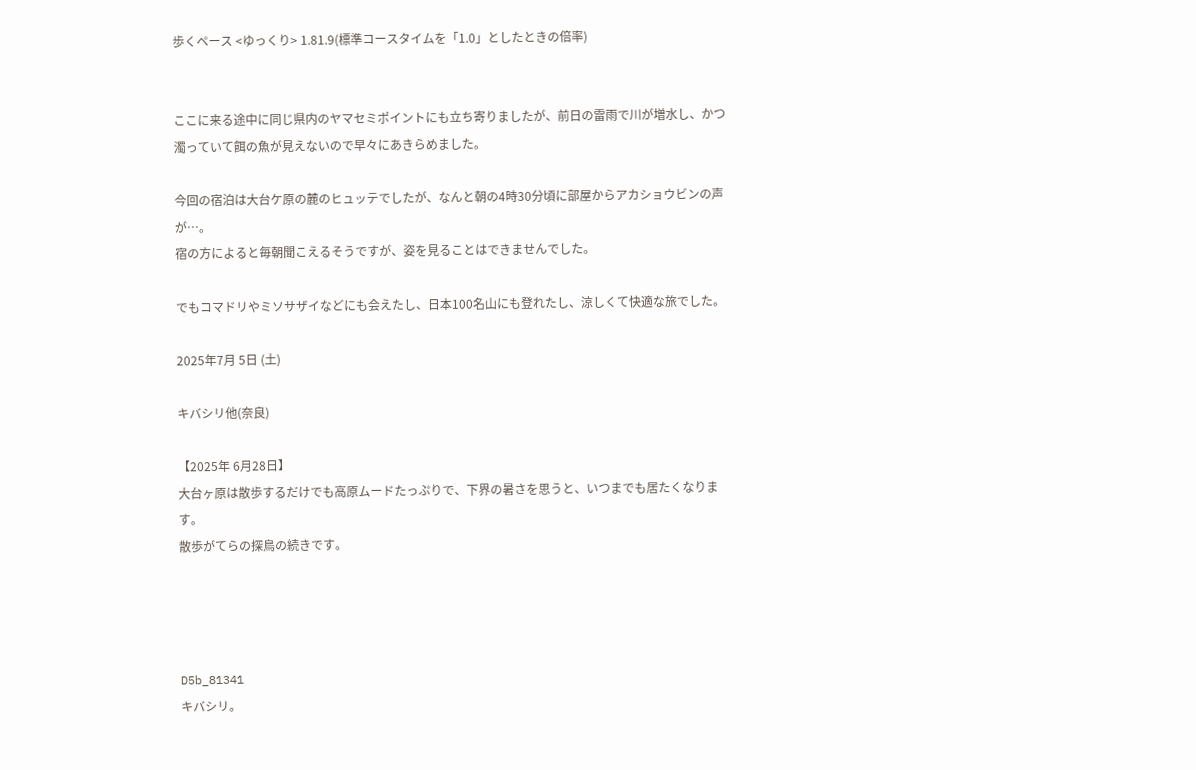歩くペース <ゆっくり> 1.81.9(標準コースタイムを「1.0」としたときの倍率)


ここに来る途中に同じ県内のヤマセミポイントにも立ち寄りましたが、前日の雷雨で川が増水し、かつ濁っていて餌の魚が見えないので早々にあきらめました。

今回の宿泊は大台ケ原の麓のヒュッテでしたが、なんと朝の4時30分頃に部屋からアカショウビンの声が…。
宿の方によると毎朝聞こえるそうですが、姿を見ることはできませんでした。

でもコマドリやミソサザイなどにも会えたし、日本100名山にも登れたし、涼しくて快適な旅でした。

2025年7月 5日 (土)

キバシリ他(奈良)

【2025年 6月28日】
大台ヶ原は散歩するだけでも高原ムードたっぷりで、下界の暑さを思うと、いつまでも居たくなります。
散歩がてらの探鳥の続きです。




D5b_81341
キバシリ。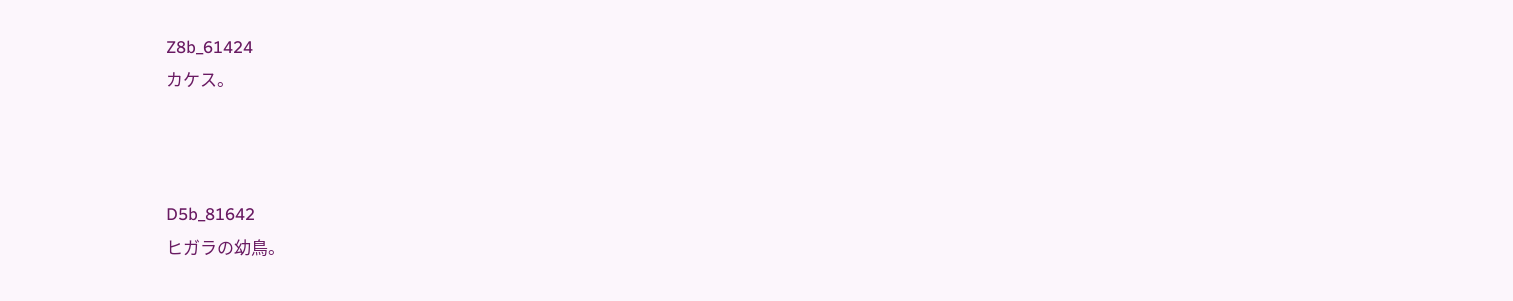Z8b_61424
カケス。



D5b_81642
ヒガラの幼鳥。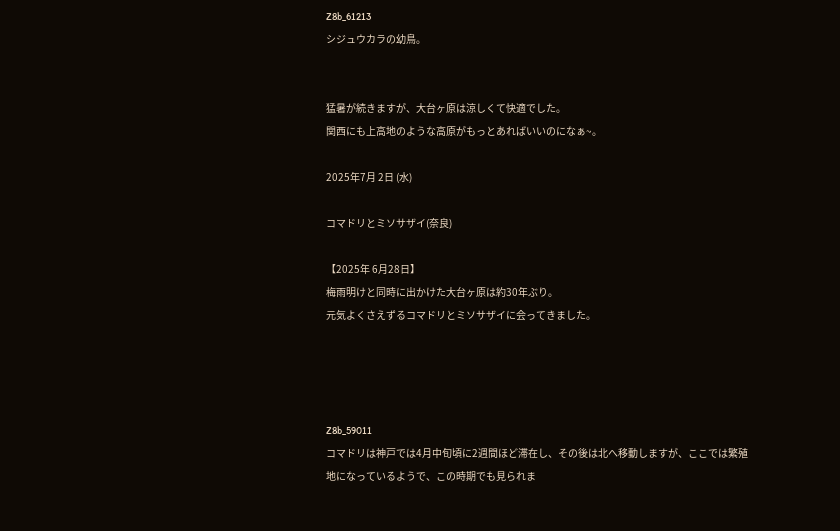Z8b_61213
シジュウカラの幼鳥。


猛暑が続きますが、大台ヶ原は涼しくて快適でした。
関西にも上高地のような高原がもっとあればいいのになぁ~。

2025年7月 2日 (水)

コマドリとミソサザイ(奈良)

【2025年 6月28日】
梅雨明けと同時に出かけた大台ヶ原は約30年ぶり。
元気よくさえずるコマドリとミソサザイに会ってきました。




Z8b_59011
コマドリは神戸では4月中旬頃に2週間ほど滞在し、その後は北へ移動しますが、ここでは繁殖地になっているようで、この時期でも見られま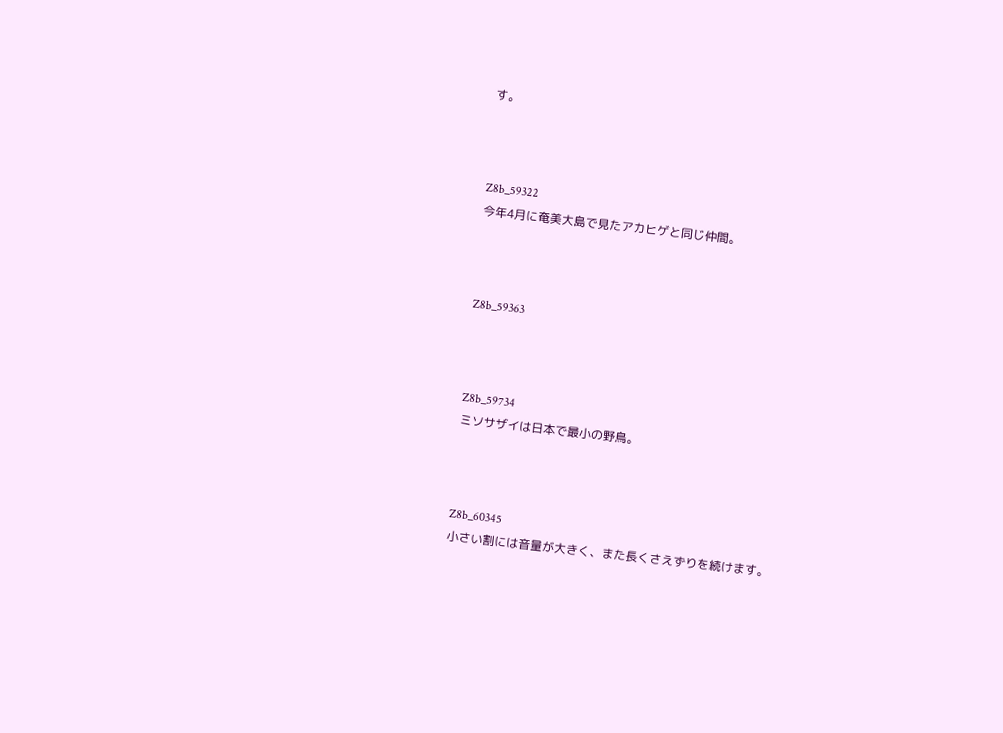す。



Z8b_59322
今年4月に奄美大島で見たアカヒゲと同じ仲間。



Z8b_59363



Z8b_59734
ミソサザイは日本で最小の野鳥。



Z8b_60345
小さい割には音量が大きく、また長くさえずりを続けます。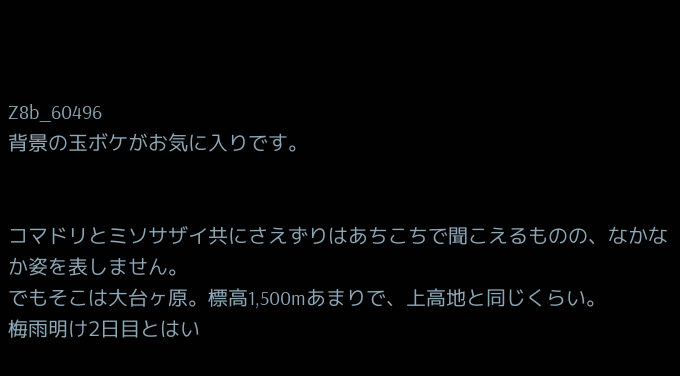Z8b_60496
背景の玉ボケがお気に入りです。


コマドリとミソサザイ共にさえずりはあちこちで聞こえるものの、なかなか姿を表しません。
でもそこは大台ヶ原。標高1,500mあまりで、上高地と同じくらい。
梅雨明け2日目とはい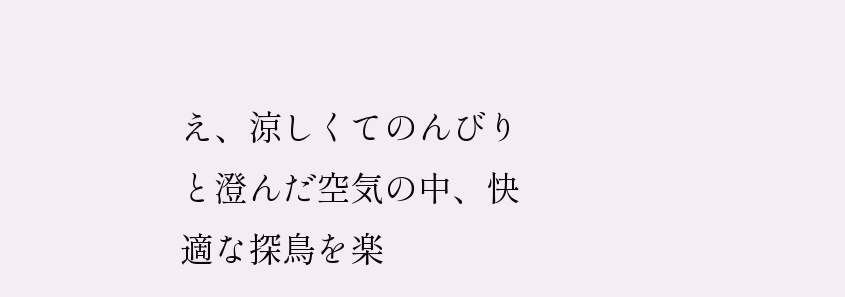え、涼しくてのんびりと澄んだ空気の中、快適な探鳥を楽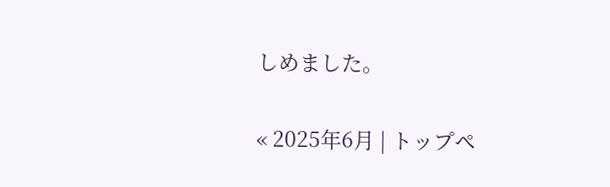しめました。

« 2025年6月 | トップペ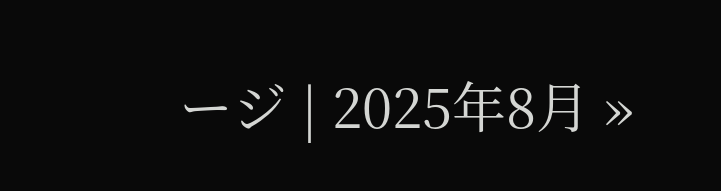ージ | 2025年8月 »